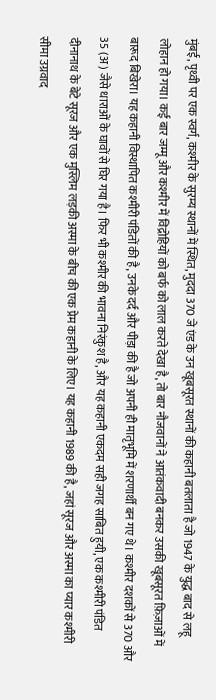मुंबई, पृथ्वी पर एक स्वर्ग, कश्मीर के सुरम्य स्थानों में स्थित, मुददा 370 जे एंड के उन खूबसूरत स्थानों की कहानी बतलाता है जो 1947 के युद्ध बाद से लहू लोहान हो गया। कई बार जम्मू और कश्मीर में विद्रोहियों को बर्फ को लाल करते देखा है, तो बार नौजवानों ने आतंकवादी बनकर उसकी खूबसूरत फ़िज़ाओं में बारूद बिखेरा। यह कहानी विस्थापित कश्मीरी पंडितों की है, उनके दर्द और पीड़ा की है जो अपनी ही मातृभूमि में शरणार्थी बन गए थे। कश्मीर दशकों से 370 और 35 (अ) जैसे धाराओं के घावों से घिर गया है। फिर भी कश्मीर की भावना निरंकुश है, और यह कहानी एकदम सही जगह साबित हुयी, एक कश्मीरी पंडित दीनानाथ के बेटे सूरज और एक मुस्लिम लड़की अस्मा के बीच की एक प्रेम कहानी के लिए। यह कहानी 1989 की है, जहां सूरज और अस्मा का प्यार कश्मीरी सीमा उग्रवाद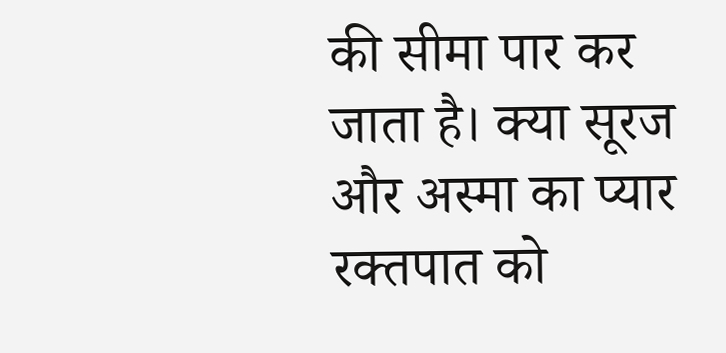की सीमा पार कर जाता है। क्या सूरज और अस्मा का प्यार रक्तपात को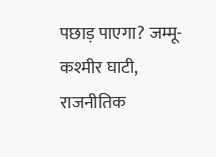पछाड़ पाएगा? जम्मू-कश्मीर घाटी, राजनीतिक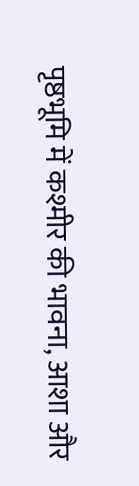पृष्ठभूमि में कश्मीर की भावना, आशा और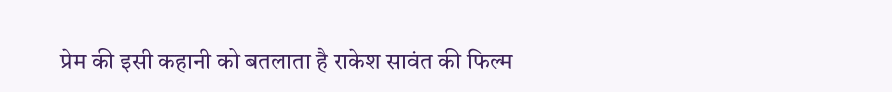प्रेम की इसी कहानी को बतलाता है राकेश सावंत की फिल्म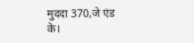मुददा 370,जे एंड के।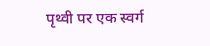पृथ्वी पर एक स्वर्ग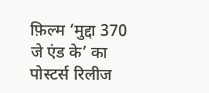फ़िल्म ‘मुद्दा 370 जे एंड के’ का पोस्टर्स रिलीज